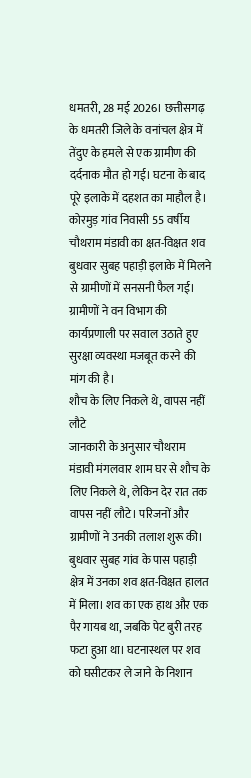धमतरी, 28 मई 2026। छत्तीसगढ़ के धमतरी जिले के वनांचल क्षेत्र में तेंदुए के हमले से एक ग्रामीण की दर्दनाक मौत हो गई। घटना के बाद पूरे इलाके में दहशत का माहौल है। कोरमुड़ गांव निवासी 55 वर्षीय चौथराम मंडावी का क्षत-विक्षत शव बुधवार सुबह पहाड़ी इलाके में मिलने से ग्रामीणों में सनसनी फैल गई। ग्रामीणों ने वन विभाग की कार्यप्रणाली पर सवाल उठाते हुए सुरक्षा व्यवस्था मजबूत करने की मांग की है।
शौच के लिए निकले थे, वापस नहीं लौटे
जानकारी के अनुसार चौथराम मंडावी मंगलवार शाम घर से शौच के लिए निकले थे, लेकिन देर रात तक वापस नहीं लौटे। परिजनों और ग्रामीणों ने उनकी तलाश शुरू की। बुधवार सुबह गांव के पास पहाड़ी क्षेत्र में उनका शव क्षत-विक्षत हालत में मिला। शव का एक हाथ और एक पैर गायब था, जबकि पेट बुरी तरह फटा हुआ था। घटनास्थल पर शव को घसीटकर ले जाने के निशान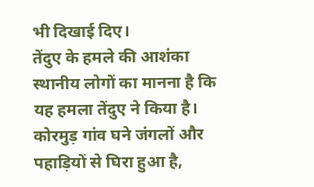भी दिखाई दिए।
तेंदुए के हमले की आशंका
स्थानीय लोगों का मानना है कि यह हमला तेंदुए ने किया है। कोरमुड़ गांव घने जंगलों और पहाड़ियों से घिरा हुआ है,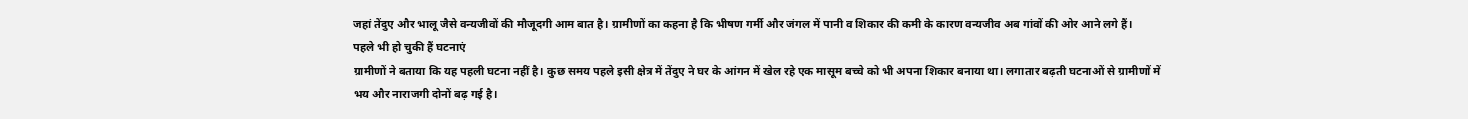जहां तेंदुए और भालू जैसे वन्यजीवों की मौजूदगी आम बात है। ग्रामीणों का कहना है कि भीषण गर्मी और जंगल में पानी व शिकार की कमी के कारण वन्यजीव अब गांवों की ओर आने लगे हैं।
पहले भी हो चुकी हैं घटनाएं
ग्रामीणों ने बताया कि यह पहली घटना नहीं है। कुछ समय पहले इसी क्षेत्र में तेंदुए ने घर के आंगन में खेल रहे एक मासूम बच्चे को भी अपना शिकार बनाया था। लगातार बढ़ती घटनाओं से ग्रामीणों में भय और नाराजगी दोनों बढ़ गई है।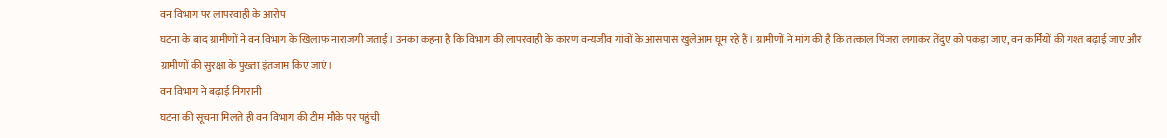वन विभाग पर लापरवाही के आरोप
घटना के बाद ग्रामीणों ने वन विभाग के खिलाफ नाराजगी जताई। उनका कहना है कि विभाग की लापरवाही के कारण वन्यजीव गांवों के आसपास खुलेआम घूम रहे हैं। ग्रामीणों ने मांग की है कि तत्काल पिंजरा लगाकर तेंदुए को पकड़ा जाए, वन कर्मियों की गश्त बढ़ाई जाए और ग्रामीणों की सुरक्षा के पुख्ता इंतजाम किए जाएं।
वन विभाग ने बढ़ाई निगरानी
घटना की सूचना मिलते ही वन विभाग की टीम मौके पर पहुंची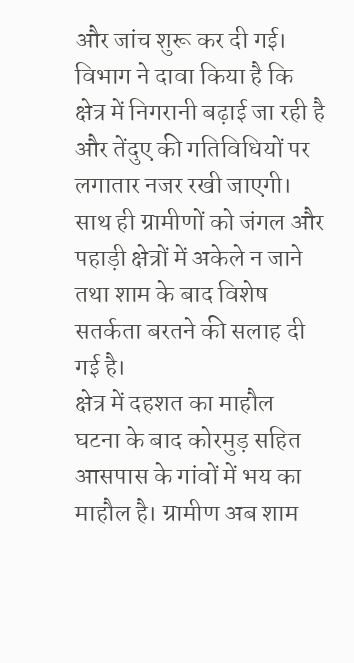और जांच शुरू कर दी गई। विभाग ने दावा किया है कि क्षेत्र में निगरानी बढ़ाई जा रही है और तेंदुए की गतिविधियों पर लगातार नजर रखी जाएगी। साथ ही ग्रामीणों को जंगल और पहाड़ी क्षेत्रों में अकेले न जाने तथा शाम के बाद विशेष सतर्कता बरतने की सलाह दी गई है।
क्षेत्र में दहशत का माहौल
घटना के बाद कोरमुड़ सहित आसपास के गांवों में भय का माहौल है। ग्रामीण अब शाम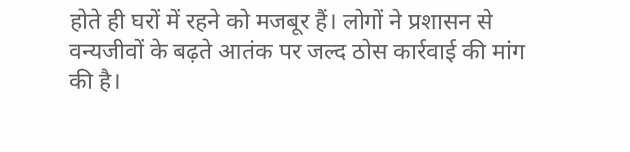होते ही घरों में रहने को मजबूर हैं। लोगों ने प्रशासन से वन्यजीवों के बढ़ते आतंक पर जल्द ठोस कार्रवाई की मांग की है।